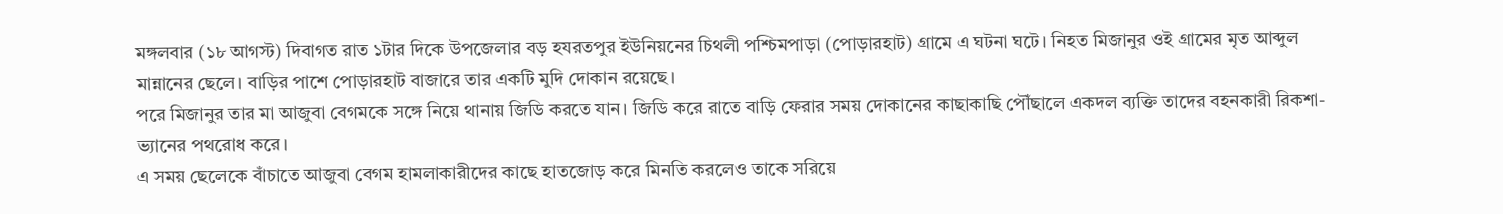মঙ্গলবার (১৮ আগস্ট) দিবাগত রাত ১টার দিকে উপজেলার বড় হযরতপুর ইউনিয়নের চিথলী পশ্চিমপাড়া (পোড়ারহাট) গ্রামে এ ঘটনা ঘটে। নিহত মিজানুর ওই গ্রামের মৃত আব্দুল মান্নানের ছেলে। বাড়ির পাশে পোড়ারহাট বাজারে তার একটি মুদি দোকান রয়েছে।
পরে মিজানুর তার মা আজুবা বেগমকে সঙ্গে নিয়ে থানায় জিডি করতে যান। জিডি করে রাতে বাড়ি ফেরার সময় দোকানের কাছাকাছি পৌঁছালে একদল ব্যক্তি তাদের বহনকারী রিকশা-ভ্যানের পথরোধ করে।
এ সময় ছেলেকে বাঁচাতে আজুবা বেগম হামলাকারীদের কাছে হাতজোড় করে মিনতি করলেও তাকে সরিয়ে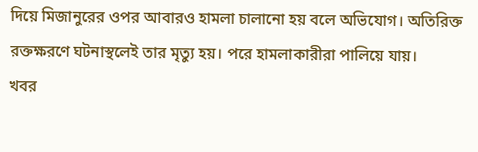দিয়ে মিজানুরের ওপর আবারও হামলা চালানো হয় বলে অভিযোগ। অতিরিক্ত রক্তক্ষরণে ঘটনাস্থলেই তার মৃত্যু হয়। পরে হামলাকারীরা পালিয়ে যায়।
খবর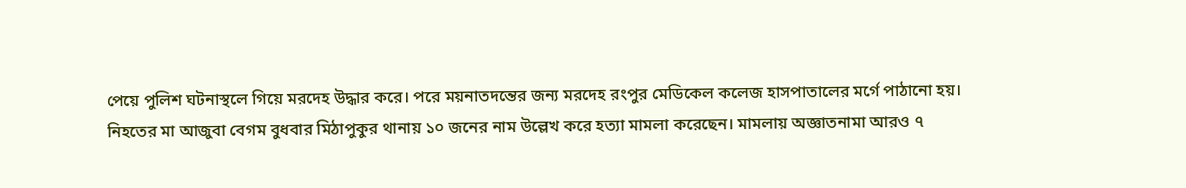পেয়ে পুলিশ ঘটনাস্থলে গিয়ে মরদেহ উদ্ধার করে। পরে ময়নাতদন্তের জন্য মরদেহ রংপুর মেডিকেল কলেজ হাসপাতালের মর্গে পাঠানো হয়।
নিহতের মা আজুবা বেগম বুধবার মিঠাপুকুর থানায় ১০ জনের নাম উল্লেখ করে হত্যা মামলা করেছেন। মামলায় অজ্ঞাতনামা আরও ৭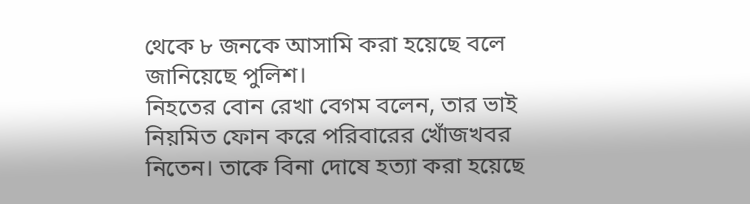থেকে ৮ জনকে আসামি করা হয়েছে বলে জানিয়েছে পুলিশ।
নিহতের বোন রেখা বেগম বলেন, তার ভাই নিয়মিত ফোন করে পরিবারের খোঁজখবর নিতেন। তাকে বিনা দোষে হত্যা করা হয়েছে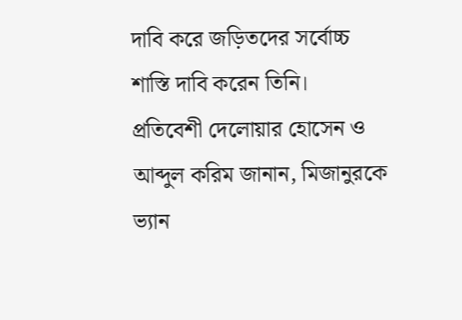দাবি করে জড়িতদের সর্বোচ্চ শাস্তি দাবি করেন তিনি।
প্রতিবেশী দেলোয়ার হোসেন ও আব্দুল করিম জানান, মিজানুরকে ভ্যান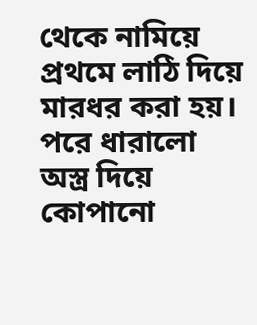থেকে নামিয়ে প্রথমে লাঠি দিয়ে মারধর করা হয়। পরে ধারালো অস্ত্র দিয়ে কোপানো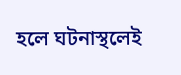হলে ঘটনাস্থলেই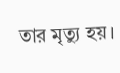তার মৃত্যু হয়।